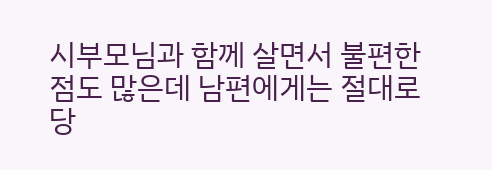시부모님과 함께 살면서 불편한점도 많은데 남편에게는 절대로 당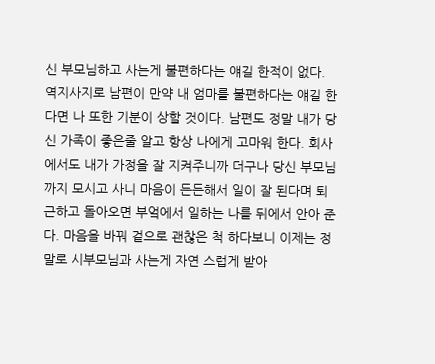신 부모님하고 사는게 불편하다는 얘길 한적이 없다. 역지사지로 남편이 만약 내 엄마를 불편하다는 얘길 한다면 나 또한 기분이 상할 것이다. 남편도 정말 내가 당신 가족이 좋은줄 알고 항상 나에게 고마워 한다. 회사에서도 내가 가정을 잘 지켜주니까 더구나 당신 부모님까지 모시고 사니 마음이 든든해서 일이 잘 된다며 퇴근하고 돌아오면 부엌에서 일하는 나를 뒤에서 안아 준다. 마음을 바꿔 겉으로 괜찮은 척 하다보니 이제는 정말로 시부모님과 사는게 자연 스럽게 받아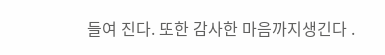들여 진다. 또한 감사한 마음까지생긴다 .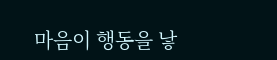마음이 행동을 낳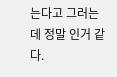는다고 그러는데 정말 인거 같다.